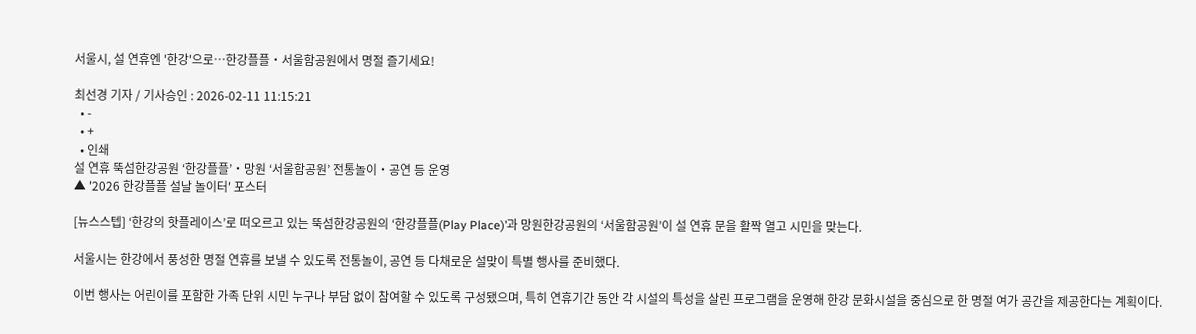서울시, 설 연휴엔 '한강'으로…한강플플‧서울함공원에서 명절 즐기세요!

최선경 기자 / 기사승인 : 2026-02-11 11:15:21
  • -
  • +
  • 인쇄
설 연휴 뚝섬한강공원 ‘한강플플’‧망원 ‘서울함공원’ 전통놀이‧공연 등 운영
▲ '2026 한강플플 설날 놀이터' 포스터

[뉴스스텝] ‘한강의 핫플레이스’로 떠오르고 있는 뚝섬한강공원의 ‘한강플플(Play Place)’과 망원한강공원의 ‘서울함공원’이 설 연휴 문을 활짝 열고 시민을 맞는다.

서울시는 한강에서 풍성한 명절 연휴를 보낼 수 있도록 전통놀이, 공연 등 다채로운 설맞이 특별 행사를 준비했다.

이번 행사는 어린이를 포함한 가족 단위 시민 누구나 부담 없이 참여할 수 있도록 구성됐으며, 특히 연휴기간 동안 각 시설의 특성을 살린 프로그램을 운영해 한강 문화시설을 중심으로 한 명절 여가 공간을 제공한다는 계획이다.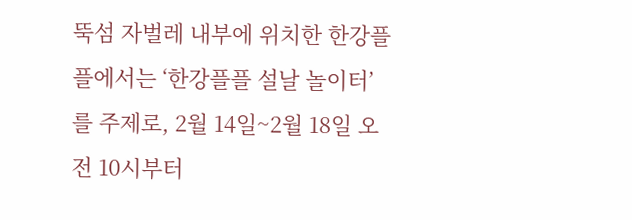뚝섬 자벌레 내부에 위치한 한강플플에서는 ‘한강플플 설날 놀이터’를 주제로, 2월 14일~2월 18일 오전 10시부터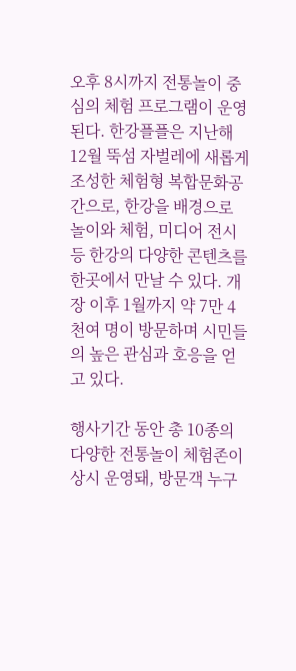오후 8시까지 전통놀이 중심의 체험 프로그램이 운영된다. 한강플플은 지난해 12월 뚝섬 자벌레에 새롭게 조성한 체험형 복합문화공간으로, 한강을 배경으로 놀이와 체험, 미디어 전시 등 한강의 다양한 콘텐츠를 한곳에서 만날 수 있다. 개장 이후 1월까지 약 7만 4천여 명이 방문하며 시민들의 높은 관심과 호응을 얻고 있다.

행사기간 동안 총 10종의 다양한 전통놀이 체험존이 상시 운영돼, 방문객 누구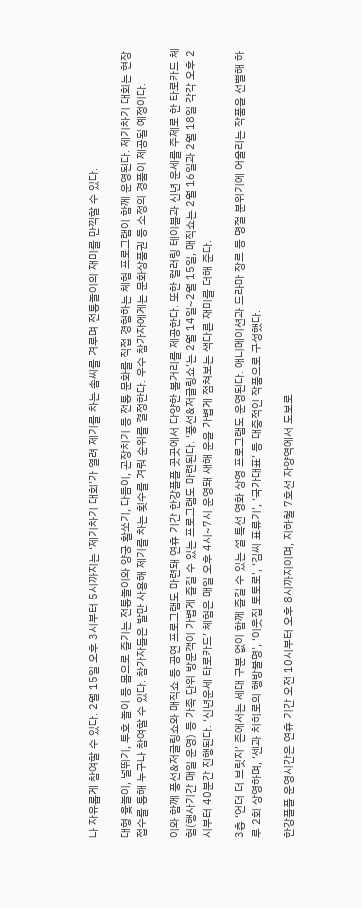나 자유롭게 참여할 수 있다. 2월 15일 오후 3시부터 5시까지는 ‘제기차기 대회’가 열려 제기를 차는 솜씨를 겨루며 전통놀이의 재미를 만끽할 수 있다.

대형 윷놀이, 널뛰기, 투호 놀이 등 몸으로 즐기는 전통놀이와 양궁 활쏘기, 다듬이, 곤장치기 등 전통 문화를 직접 경험하는 체험 프로그램이 함께 운영된다. 제기차기 대회는 현장 접수를 통해 누구나 참여할 수 있다. 참가자들은 발만 사용해 제기를 차는 횟수를 겨뤄 순위를 결정한다. 우수 참가자에게는 문화상품권 등 소정의 경품이 제공될 예정이다.

이와 함께 풍선&저글링쇼와 매직쇼 등 공연 프로그램도 마련돼 연휴 기간 한강플플 곳곳에서 다양한 볼거리를 제공한다. 또한 컬러링 테이블과 신년 운세를 주제로 한 타로카드 체험(행사기간 매일 운영) 등 가족 단위 방문객이 가볍게 즐길 수 있는 프로그램도 마련된다. ‘풍선&저글링쇼’는 2월 14일~2월 15일, 매직쇼는 2월 16일과 2월 18일 각각 오후 2시부터 40분간 진행된다. ‘신년운세 타로카드’ 체험은 매일 오후 4시~7시 운영돼 새해 운을 가볍게 점쳐보는 색다른 재미를 더해 준다.

3층 ‘언더 더 브릿지’ 존에서는 세대 구분 없이 함께 즐길 수 있는 설 특선 영화 상영 프로그램도 운영된다. 애니메이션과 드라마 장르 등 명절 분위기에 어울리는 작품을 선별해 하루 2회 상영하며, ‘센과 치히로의 행방불명’, ‘이웃집 토토로’, ‘김씨 표류기’, ‘국가대표’ 등 대중적인 작품으로 구성했다.

한강플플 운영시간은 연휴 기간 오전 10시부터 오후 8시까지이며, 지하철 7호선 자양역에서 도보로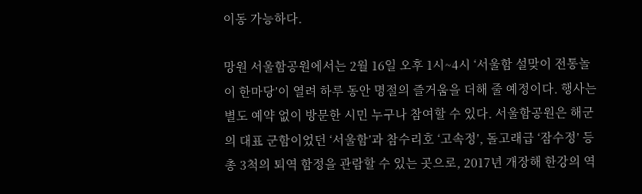이동 가능하다.

망원 서울함공원에서는 2월 16일 오후 1시~4시 ‘서울함 설맞이 전통놀이 한마당’이 열려 하루 동안 명절의 즐거움을 더해 줄 예정이다. 행사는 별도 예약 없이 방문한 시민 누구나 참여할 수 있다. 서울함공원은 해군의 대표 군함이었던 ‘서울함’과 참수리호 ‘고속정’, 돌고래급 ‘잠수정’ 등 총 3척의 퇴역 함정을 관람할 수 있는 곳으로, 2017년 개장해 한강의 역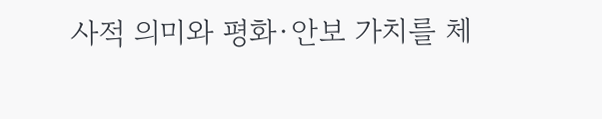사적 의미와 평화·안보 가치를 체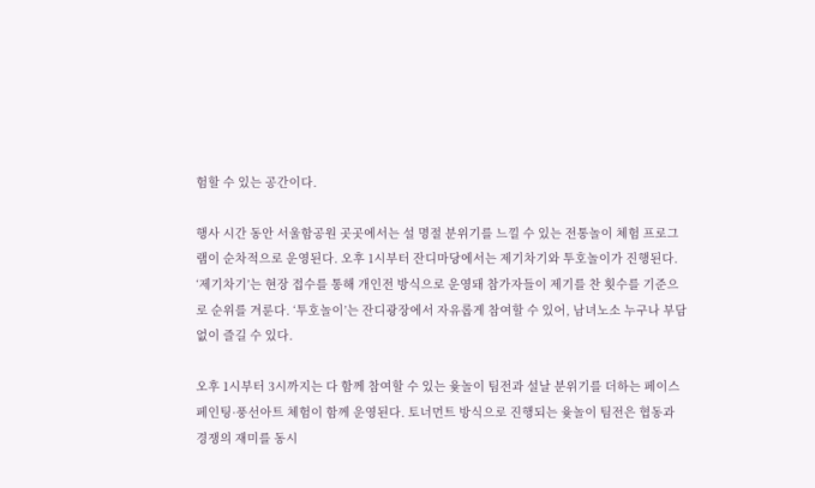험할 수 있는 공간이다.

행사 시간 동안 서울함공원 곳곳에서는 설 명절 분위기를 느낄 수 있는 전통놀이 체험 프로그램이 순차적으로 운영된다. 오후 1시부터 잔디마당에서는 제기차기와 투호놀이가 진행된다. ‘제기차기’는 현장 접수를 통해 개인전 방식으로 운영돼 참가자들이 제기를 찬 횟수를 기준으로 순위를 겨룬다. ‘투호놀이’는 잔디광장에서 자유롭게 참여할 수 있어, 남녀노소 누구나 부담 없이 즐길 수 있다.

오후 1시부터 3시까지는 다 함께 참여할 수 있는 윷놀이 팀전과 설날 분위기를 더하는 페이스페인팅·풍선아트 체험이 함께 운영된다. 토너먼트 방식으로 진행되는 윷놀이 팀전은 협동과 경쟁의 재미를 동시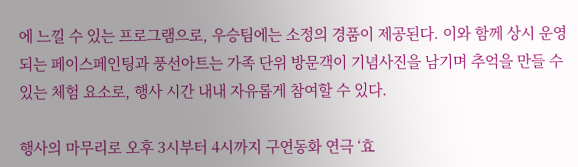에 느낄 수 있는 프로그램으로, 우승팀에는 소정의 경품이 제공된다. 이와 함께 상시 운영되는 페이스페인팅과 풍선아트는 가족 단위 방문객이 기념사진을 남기며 추억을 만들 수 있는 체험 요소로, 행사 시간 내내 자유롭게 참여할 수 있다.

행사의 마무리로 오후 3시부터 4시까지 구연동화 연극 ‘효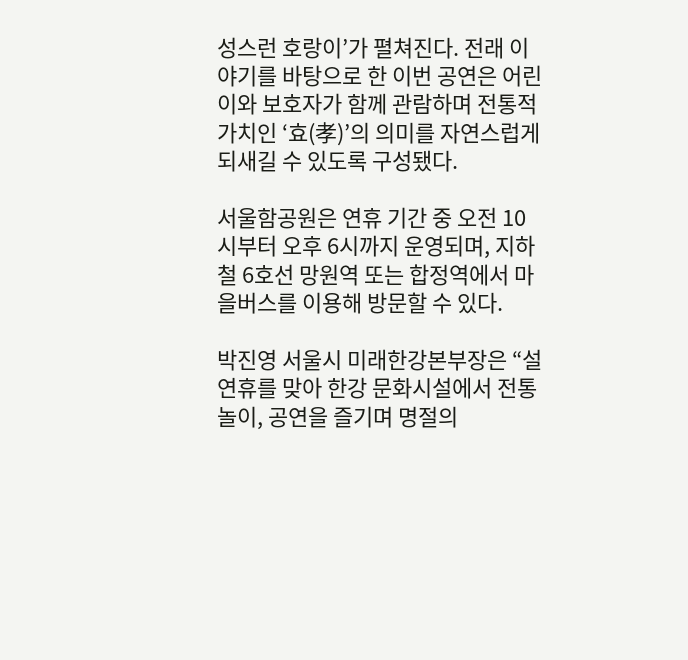성스런 호랑이’가 펼쳐진다. 전래 이야기를 바탕으로 한 이번 공연은 어린이와 보호자가 함께 관람하며 전통적 가치인 ‘효(孝)’의 의미를 자연스럽게 되새길 수 있도록 구성됐다.

서울함공원은 연휴 기간 중 오전 10시부터 오후 6시까지 운영되며, 지하철 6호선 망원역 또는 합정역에서 마을버스를 이용해 방문할 수 있다.

박진영 서울시 미래한강본부장은 “설 연휴를 맞아 한강 문화시설에서 전통놀이, 공연을 즐기며 명절의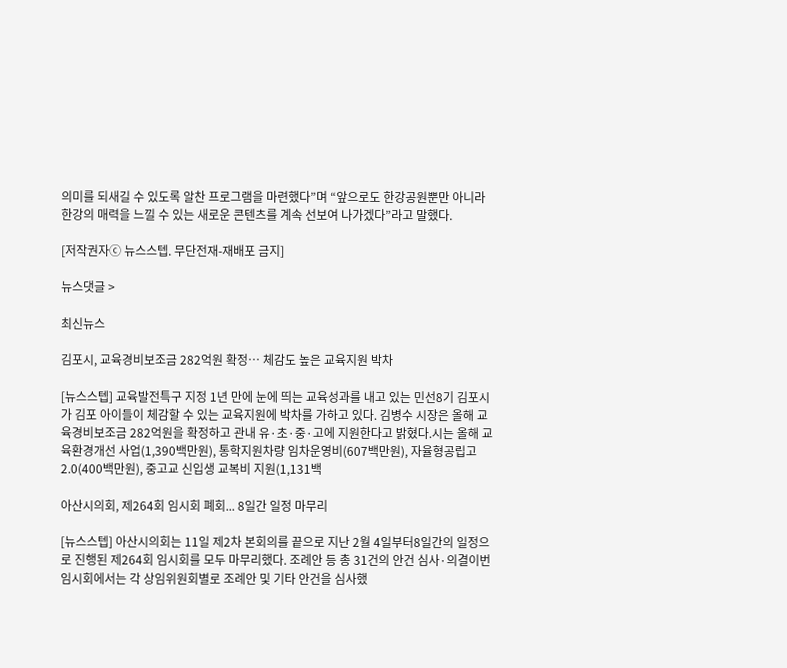의미를 되새길 수 있도록 알찬 프로그램을 마련했다”며 “앞으로도 한강공원뿐만 아니라 한강의 매력을 느낄 수 있는 새로운 콘텐츠를 계속 선보여 나가겠다”라고 말했다.

[저작권자ⓒ 뉴스스텝. 무단전재-재배포 금지]

뉴스댓글 >

최신뉴스

김포시, 교육경비보조금 282억원 확정… 체감도 높은 교육지원 박차

[뉴스스텝] 교육발전특구 지정 1년 만에 눈에 띄는 교육성과를 내고 있는 민선8기 김포시가 김포 아이들이 체감할 수 있는 교육지원에 박차를 가하고 있다. 김병수 시장은 올해 교육경비보조금 282억원을 확정하고 관내 유·초·중·고에 지원한다고 밝혔다.시는 올해 교육환경개선 사업(1,390백만원), 통학지원차량 임차운영비(607백만원), 자율형공립고 2.0(400백만원), 중고교 신입생 교복비 지원(1,131백

아산시의회, 제264회 임시회 폐회... 8일간 일정 마무리

[뉴스스텝] 아산시의회는 11일 제2차 본회의를 끝으로 지난 2월 4일부터8일간의 일정으로 진행된 제264회 임시회를 모두 마무리했다. 조례안 등 총 31건의 안건 심사·의결이번 임시회에서는 각 상임위원회별로 조례안 및 기타 안건을 심사했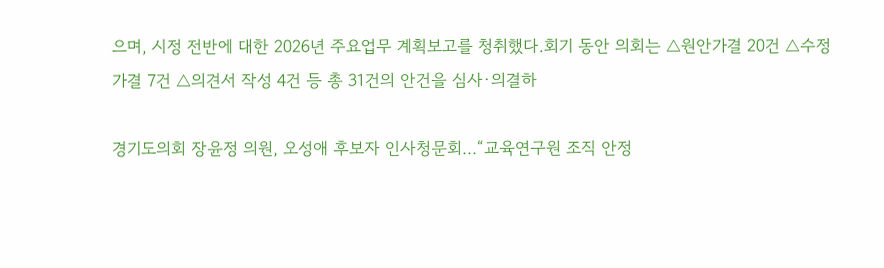으며, 시정 전반에 대한 2026년 주요업무 계획보고를 청취했다.회기 동안 의회는 △원안가결 20건 △수정가결 7건 △의견서 작성 4건 등 총 31건의 안건을 심사·의결하

경기도의회 장윤정 의원, 오성애 후보자 인사청문회...“교육연구원 조직 안정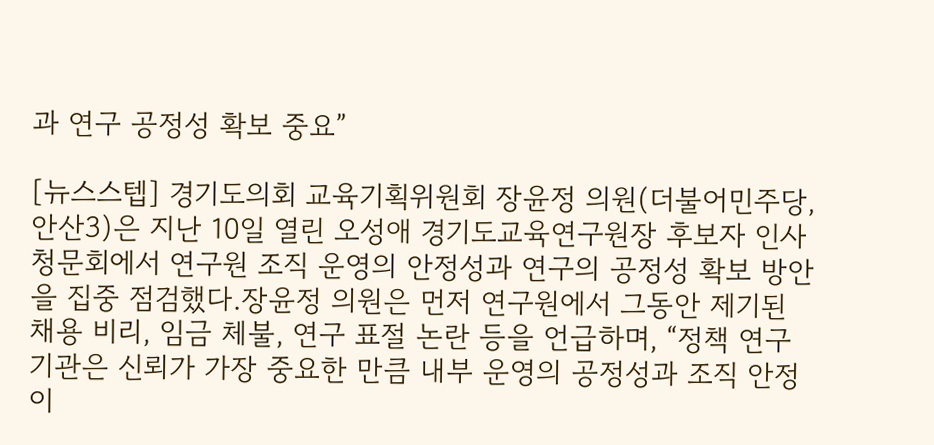과 연구 공정성 확보 중요”

[뉴스스텝] 경기도의회 교육기획위원회 장윤정 의원(더불어민주당, 안산3)은 지난 10일 열린 오성애 경기도교육연구원장 후보자 인사청문회에서 연구원 조직 운영의 안정성과 연구의 공정성 확보 방안을 집중 점검했다.장윤정 의원은 먼저 연구원에서 그동안 제기된 채용 비리, 임금 체불, 연구 표절 논란 등을 언급하며, “정책 연구기관은 신뢰가 가장 중요한 만큼 내부 운영의 공정성과 조직 안정이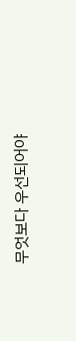무엇보다 우선되어야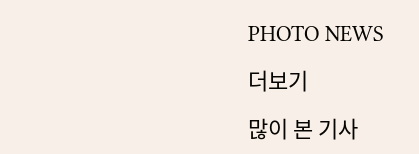PHOTO NEWS

더보기

많이 본 기사